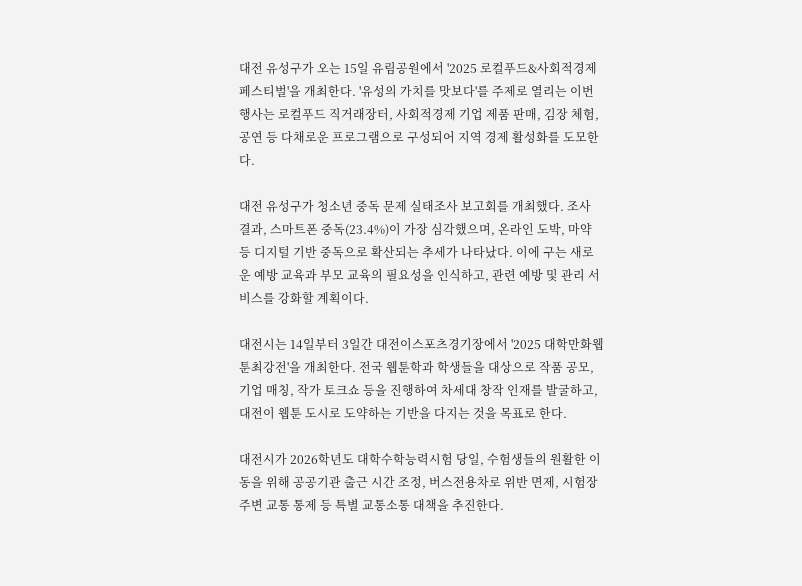대전 유성구가 오는 15일 유림공원에서 '2025 로컬푸드&사회적경제 페스티벌'을 개최한다. '유성의 가치를 맛보다'를 주제로 열리는 이번 행사는 로컬푸드 직거래장터, 사회적경제 기업 제품 판매, 김장 체험, 공연 등 다채로운 프로그램으로 구성되어 지역 경제 활성화를 도모한다.

대전 유성구가 청소년 중독 문제 실태조사 보고회를 개최했다. 조사 결과, 스마트폰 중독(23.4%)이 가장 심각했으며, 온라인 도박, 마약 등 디지털 기반 중독으로 확산되는 추세가 나타났다. 이에 구는 새로운 예방 교육과 부모 교육의 필요성을 인식하고, 관련 예방 및 관리 서비스를 강화할 계획이다.

대전시는 14일부터 3일간 대전이스포츠경기장에서 '2025 대학만화웹툰최강전'을 개최한다. 전국 웹툰학과 학생들을 대상으로 작품 공모, 기업 매칭, 작가 토크쇼 등을 진행하여 차세대 창작 인재를 발굴하고, 대전이 웹툰 도시로 도약하는 기반을 다지는 것을 목표로 한다.

대전시가 2026학년도 대학수학능력시험 당일, 수험생들의 원활한 이동을 위해 공공기관 출근 시간 조정, 버스전용차로 위반 면제, 시험장 주변 교통 통제 등 특별 교통소통 대책을 추진한다.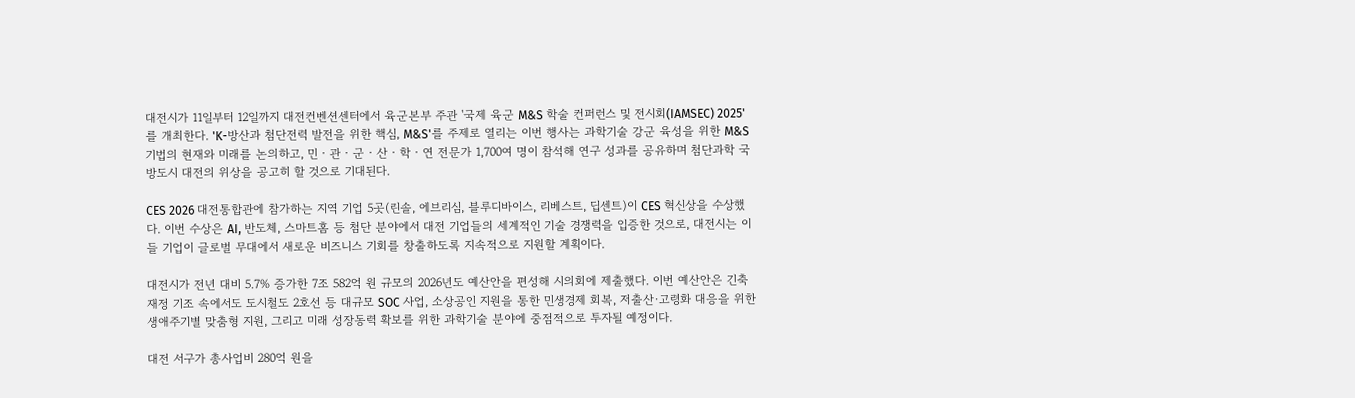대전시가 11일부터 12일까지 대전컨벤션센터에서 육군본부 주관 '국제 육군 M&S 학술 컨퍼런스 및 전시회(IAMSEC) 2025'를 개최한다. 'K-방산과 첨단전력 발전을 위한 핵심, M&S'를 주제로 열리는 이번 행사는 과학기술 강군 육성을 위한 M&S 기법의 현재와 미래를 논의하고, 민‧관‧군‧산‧학‧연 전문가 1,700여 명이 참석해 연구 성과를 공유하며 첨단과학 국방도시 대전의 위상을 공고히 할 것으로 기대된다.

CES 2026 대전통합관에 참가하는 지역 기업 5곳(린솔, 에브리심, 블루디바이스, 리베스트, 딥센트)이 CES 혁신상을 수상했다. 이번 수상은 AI, 반도체, 스마트홈 등 첨단 분야에서 대전 기업들의 세계적인 기술 경쟁력을 입증한 것으로, 대전시는 이들 기업이 글로벌 무대에서 새로운 비즈니스 기회를 창출하도록 지속적으로 지원할 계획이다.

대전시가 전년 대비 5.7% 증가한 7조 582억 원 규모의 2026년도 예산안을 편성해 시의회에 제출했다. 이번 예산안은 긴축재정 기조 속에서도 도시철도 2호선 등 대규모 SOC 사업, 소상공인 지원을 통한 민생경제 회복, 저출산·고령화 대응을 위한 생애주기별 맞춤형 지원, 그리고 미래 성장동력 확보를 위한 과학기술 분야에 중점적으로 투자될 예정이다.

대전 서구가 총사업비 280억 원을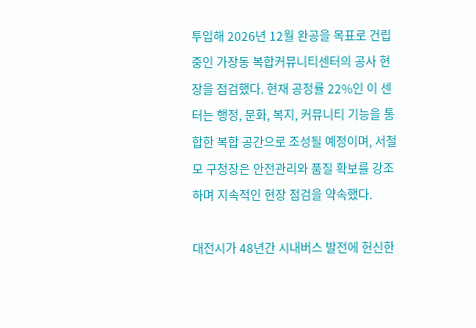투입해 2026년 12월 완공을 목표로 건립 중인 가장동 복합커뮤니티센터의 공사 현장을 점검했다. 현재 공정률 22%인 이 센터는 행정, 문화, 복지, 커뮤니티 기능을 통합한 복합 공간으로 조성될 예정이며, 서철모 구청장은 안전관리와 품질 확보를 강조하며 지속적인 현장 점검을 약속했다.

대전시가 48년간 시내버스 발전에 헌신한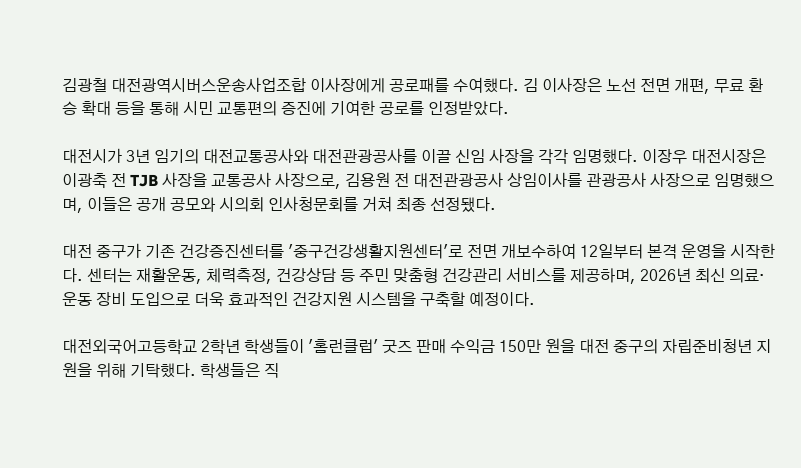김광철 대전광역시버스운송사업조합 이사장에게 공로패를 수여했다. 김 이사장은 노선 전면 개편, 무료 환승 확대 등을 통해 시민 교통편의 증진에 기여한 공로를 인정받았다.

대전시가 3년 임기의 대전교통공사와 대전관광공사를 이끌 신임 사장을 각각 임명했다. 이장우 대전시장은 이광축 전 TJB 사장을 교통공사 사장으로, 김용원 전 대전관광공사 상임이사를 관광공사 사장으로 임명했으며, 이들은 공개 공모와 시의회 인사청문회를 거쳐 최종 선정됐다.

대전 중구가 기존 건강증진센터를 '중구건강생활지원센터'로 전면 개보수하여 12일부터 본격 운영을 시작한다. 센터는 재활운동, 체력측정, 건강상담 등 주민 맞춤형 건강관리 서비스를 제공하며, 2026년 최신 의료·운동 장비 도입으로 더욱 효과적인 건강지원 시스템을 구축할 예정이다.

대전외국어고등학교 2학년 학생들이 '홈런클럽' 굿즈 판매 수익금 150만 원을 대전 중구의 자립준비청년 지원을 위해 기탁했다. 학생들은 직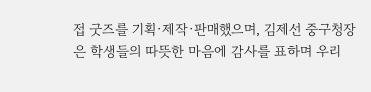접 굿즈를 기획·제작·판매했으며, 김제선 중구청장은 학생들의 따뜻한 마음에 감사를 표하며 우리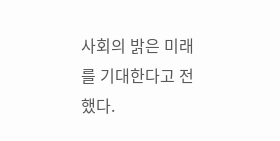사회의 밝은 미래를 기대한다고 전했다.